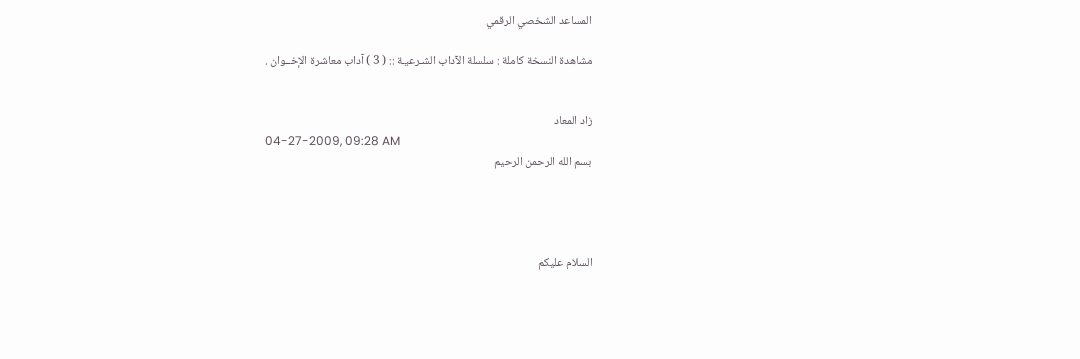المساعد الشخصي الرقمي

مشاهدة النسخة كاملة : سلسلة الآداب الشـرعيـة :: ( 3 ) آداب معاشرة الإخــوان .


زاد المعاد
04-27-2009, 09:28 AM
بسم الله الرحمن الرحيم




السلام عليكم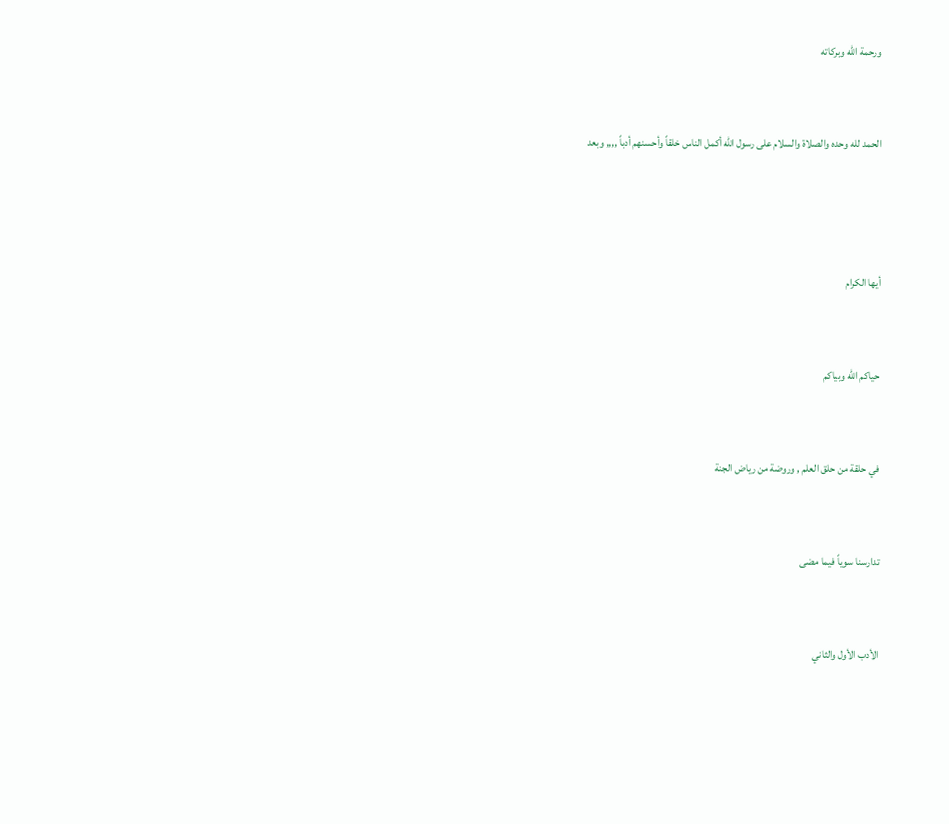ورحمة الله وبركاته



الحمد لله وحده والصلاة والسلام على رسول الله أكمل الناس خلقاً وأحسنهم أدباً ,,,, وبعد





أيها الكرام



حياكم الله وبياكم



في حلقة من حلق العلم , وروضة من رياض الجنة



تدارسنا سوياً فيما مضى



الأدب الأول والثاني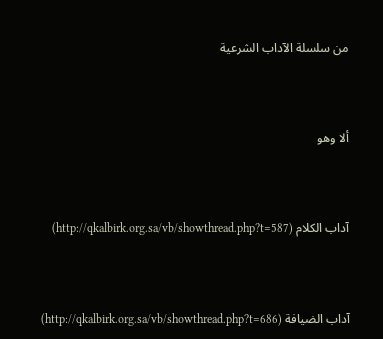من سلسلة الآداب الشرعية



ألا وهو



آداب الكلام (http://qkalbirk.org.sa/vb/showthread.php?t=587)



آداب الضيافة (http://qkalbirk.org.sa/vb/showthread.php?t=686)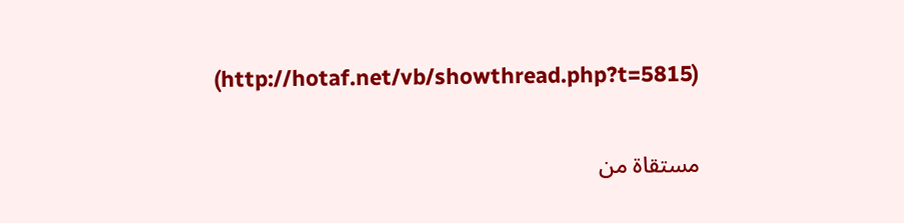(http://hotaf.net/vb/showthread.php?t=5815)


مستقاة من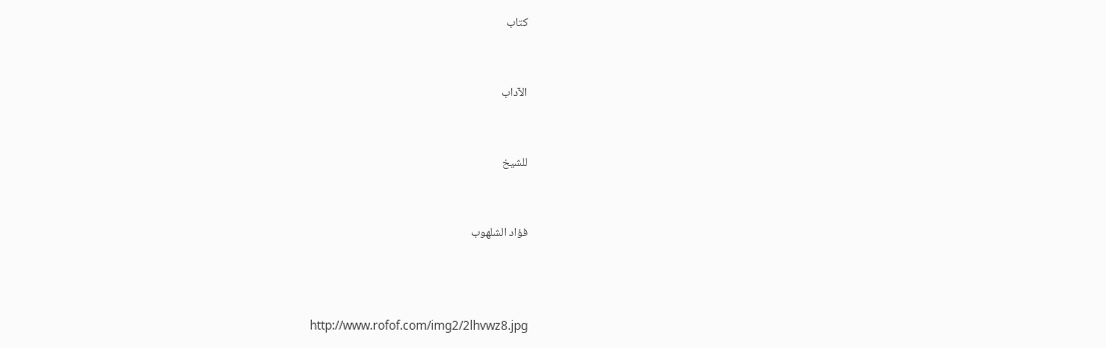كتاب


الآداب


للشيخ


فؤاد الشلهوب



http://www.rofof.com/img2/2lhvwz8.jpg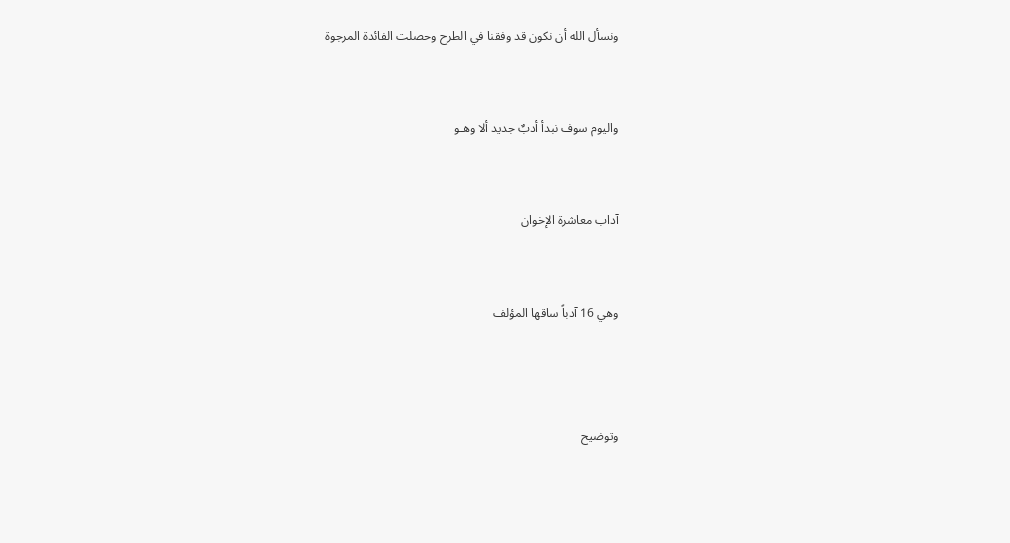ونسأل الله أن نكون قد وفقنا في الطرح وحصلت الفائدة المرجوة


واليوم سوف نبدأ أدبٌ جديد ألا وهـو


آداب معاشرة الإخوان


وهي 16 آدباً ساقها المؤلف



وتوضيح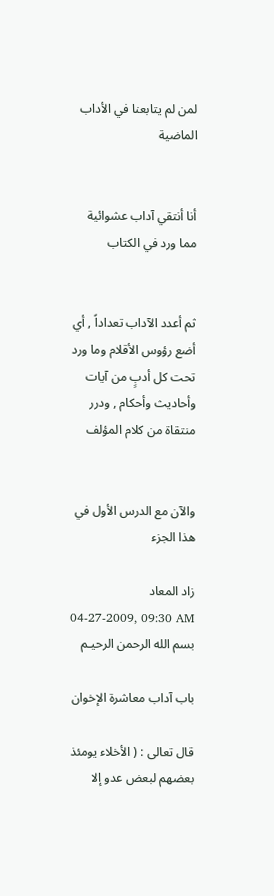لمن لم يتابعنا في الأداب الماضية


أنا أنتقي آداب عشوائية مما ورد في الكتاب


ثم أعدد الآداب تعداداً , أي أضع رؤوس الأقلام وما ورد تحت كل أدبٍ من آيات وأحاديث وأحكام , ودرر منتقاة من كلام المؤلف


والآن مع الدرس الأول في هذا الجزء

زاد المعاد
04-27-2009, 09:30 AM
بسم الله الرحمن الرحيـم

باب آداب معاشرة الإخوان

قال تعالى : ( الأخلاء يومئذ بعضهم لبعض عدو إلا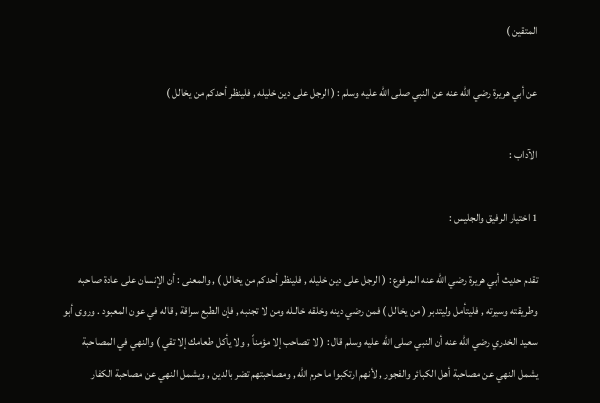المتقين )

عن أبي هريرة رضي الله عنه عن النبي صلى الله عليه وسلم : ( الرجل على دين خليله , فلينظر أحدكم من يخالل )

الآداب :

1 اختيار الرفيق والجليس :

تقدم حديث أبي هريرة رضي الله عنه المرفوع : ( الرجل على دين خليله , فلينظر أحدكم من يخالل ) , والمعنى : أن الإنسان على عادة صاحبه وطريقته وسيرته , فليتأمل وليتدبر ( من يخالل ) فمن رضي دينه وخلقه خالـله ومن لا تجنبه , فإن الطبع سراقة , قاله في عون المعبود . وروى أبو سعيد الخدري رضي الله عنه أن النبي صلى الله عليه وسلم قال : ( لا تصاحب إلا مؤمناً , ولا يأكل طعامك إلا تقي ) والنهي في المصاحبة يشمل النهي عن مصاحبة أهل الكبائر والفجور , لأنهم ارتكبوا ما حرم الله , ومصاحبتهم تضر بالدين , ويشمل النهي عن مصاحبة الكفار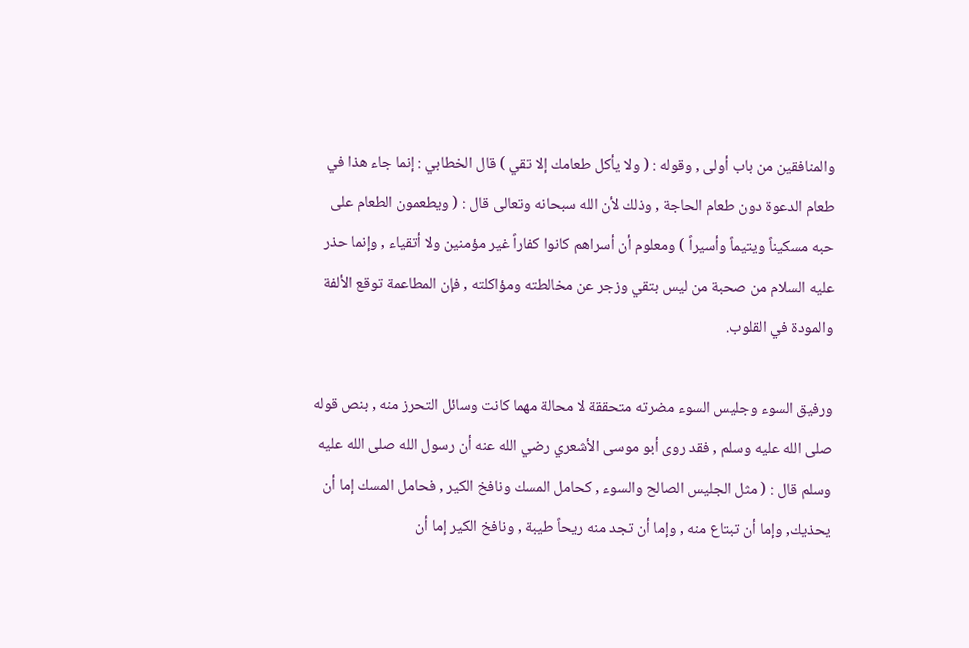والمنافقين من باب أولى , وقوله : ( ولا يأكل طعامك إلا تقي ) قال الخطابي : إنما جاء هذا في طعام الدعوة دون طعام الحاجة , وذلك لأن الله سبحانه وتعالى قال : ( ويطعمون الطعام على حبه مسكيناً ويتيماً وأسيراً ) ومعلوم أن أسراهم كانوا كفاراً غير مؤمنين ولا أتقياء , وإنما حذر عليه السلام من صحبة من ليس بتقي وزجر عن مخالطته ومؤاكلته , فإن المطاعمة توقع الألفة والمودة في القلوب.

ورفيق السوء وجليس السوء مضرته متحققة لا محالة مهما كانت وسائل التحرز منه , بنص قوله صلى الله عليه وسلم , فقد روى أبو موسى الأشعري رضي الله عنه أن رسول الله صلى الله عليه وسلم قال : ( مثل الجليس الصالح والسوء , كحامل المسك ونافخ الكير , فحامل المسك إما أن يحذيك, وإما أن تبتاع منه , وإما أن تجد منه ريحاً طيبة , ونافخ الكير إما أن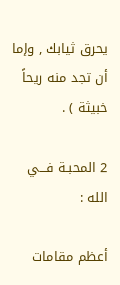يحرق ثيابك , وإما أن تجد منه ريحاً خبيثة ) .

2 المحبـة فـــي الله :

أعظم مقامات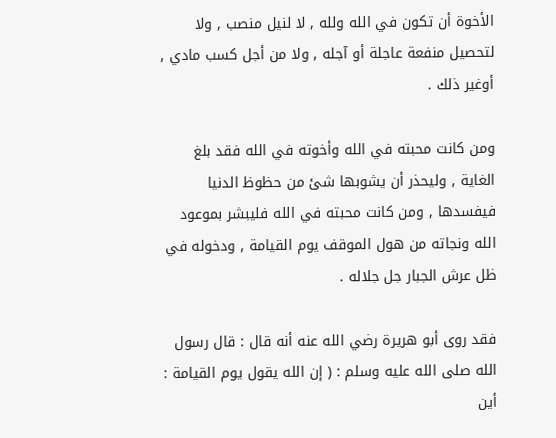الأخوة أن تكون في الله ولله , لا لنيل منصب , ولا لتحصيل منفعة عاجلة أو آجله , ولا من أجل كسب مادي , أوغير ذلك .

ومن كانت محبته في الله وأخوته في الله فقد بلغ الغاية , وليحذر أن يشوبها شئ من حظوظ الدنيا فيفسدها , ومن كانت محبته في الله فليبشر بموعود الله ونجاته من هول الموقف يوم القيامة , ودخوله في ظل عرش الجبار جل جلاله .

فقد روى أبو هريرة رضي الله عنه أنه قال : قال رسول الله صلى الله عليه وسلم : ( إن الله يقول يوم القيامة : أين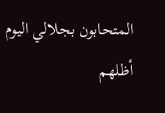المتحابون بجلالي اليوم أظلهم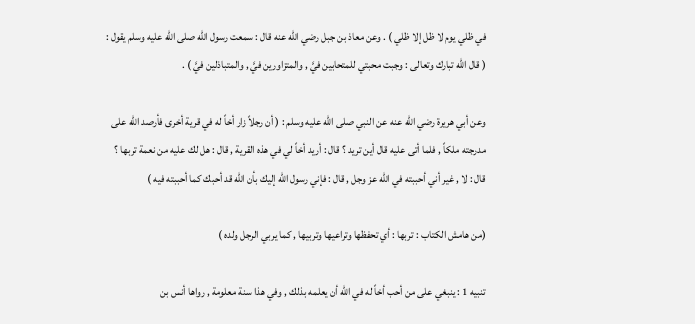في ظلي يوم لا ظل إلا ظلي ) . وعن معاذ بن جبل رضي الله عنه قال : سمعت رسول الله صلى الله عليه وسلم يقول : ( قال الله تبارك وتعالى : وجبت محبتي للمتحابين فيَّ , والمتزاورين فيَّ , والمتباذلين فيَّ ) .

وعن أبي هريرة رضي الله عنه عن النبي صلى الله عليه وسلم : ( أن رجلاً زار أخاً له في قرية أخرى فأرصد الله على مدرجته ملكاً , فلما أتى عليه قال أين تريد ؟ قال : أريد أخاً لي في هذه القرية , قال : هل لك عليه من نعمة تربها ؟ قال : لا , غير أني أحببته في الله عز وجل , قال : فإني رسول الله إليك بأن الله قد أحبك كما أحببته فيه )

(من هامش الكتاب : تربها : أي تحفظها وتراعيها وتربيها , كما يربي الرجل ولده )

تنبيه 1 : ينبغي على من أحب أخاً له في الله أن يعلمه بذلك , وفي هذا سنة معلومة , رواها أنس بن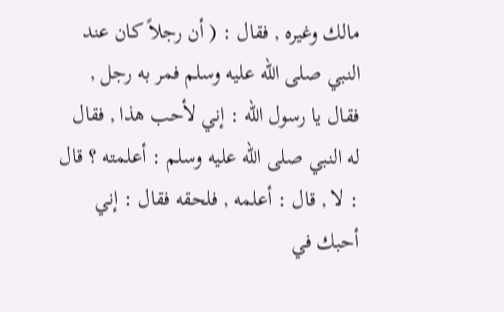مالك وغيره , فقال : ( أن رجلاً كان عند النبي صلى الله عليه وسلم فمر به رجل , فقال يا رسول الله : إني لأحب هذا , فقال له النبي صلى الله عليه وسلم : أعلمته ؟ قال : لا , قال : أعلمه , فلحقه فقال : إني أحبك في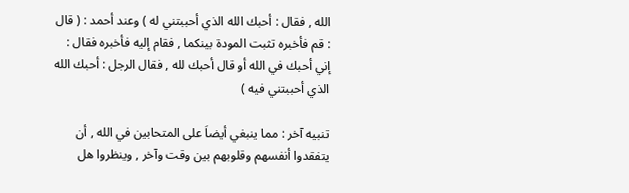الله , فقال : أحبك الله الذي أحببتني له ) وعند أحمد : ( قال : قم فأخبره تثبت المودة بينكما , فقام إليه فأخبره فقال : إني أحبك في الله أو قال أحبك لله , فقال الرجل : أحبك الله الذي أحببتني فيه )

تنبيه آخر : مما ينبغي أيضاَ على المتحابين في الله , أن يتفقدوا أنفسهم وقلوبهم بين وقت وآخر , وينظروا هل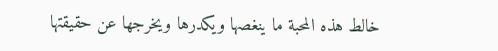خالط هذه المحبة ما ينغصها ويكدرها ويخرجها عن حقيقتها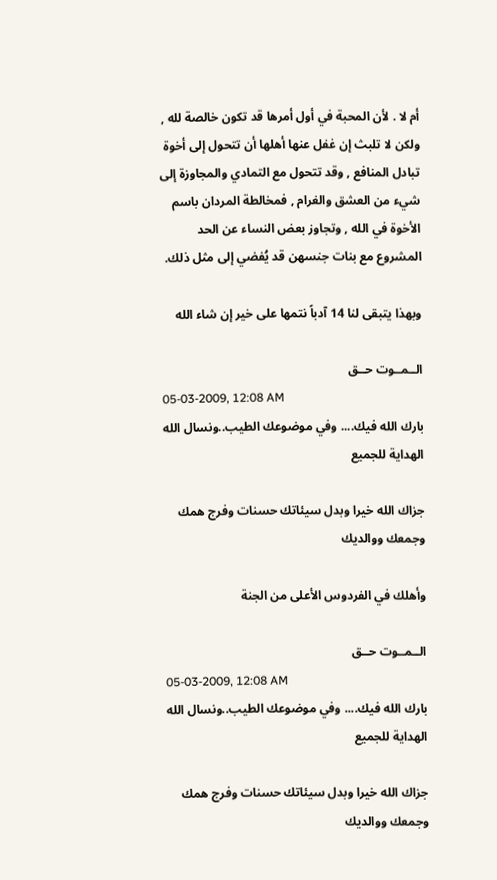أم لا . لأن المحبة في أول أمرها قد تكون خالصة لله , ولكن لا تلبث إن غفل عنها أهلها أن تتحول إلى أخوة تبادل المنافع , وقد تتحول مع التمادي والمجاوزة إلى شيء من العشق والغرام , فمخالطة المردان باسم الأخوة في الله , وتجاوز بعض النساء عن الحد المشروع مع بنات جنسهن قد يُفضي إلى مثل ذلك.

وبهذا يتبقى لنا 14 آدباً نتمها على خير إن شاء الله

الــمــوت حــق
05-03-2009, 12:08 AM
بارك الله فيك.... وفي موضوعك الطيب..ونسال الله الهداية للجميع

جزاك الله خيرا وبدل سيئاتك حسنات وفرج همك وجمعك ووالديك

وأهلك في الفردوس الأعلى من الجنة

الــمــوت حــق
05-03-2009, 12:08 AM
بارك الله فيك.... وفي موضوعك الطيب..ونسال الله الهداية للجميع

جزاك الله خيرا وبدل سيئاتك حسنات وفرج همك وجمعك ووالديك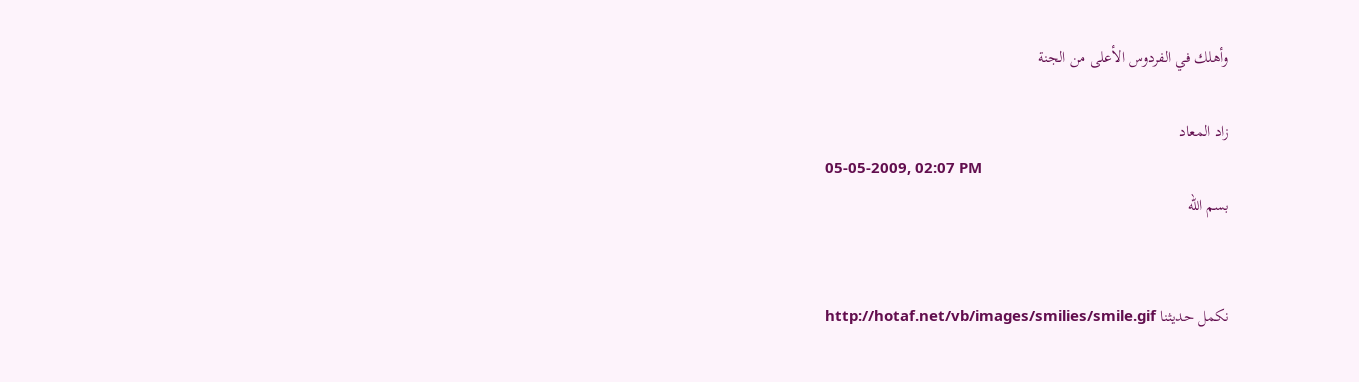وأهلك في الفردوس الأعلى من الجنة

زاد المعاد
05-05-2009, 02:07 PM
بسم الله


نكمل حديثنا http://hotaf.net/vb/images/smilies/smile.gif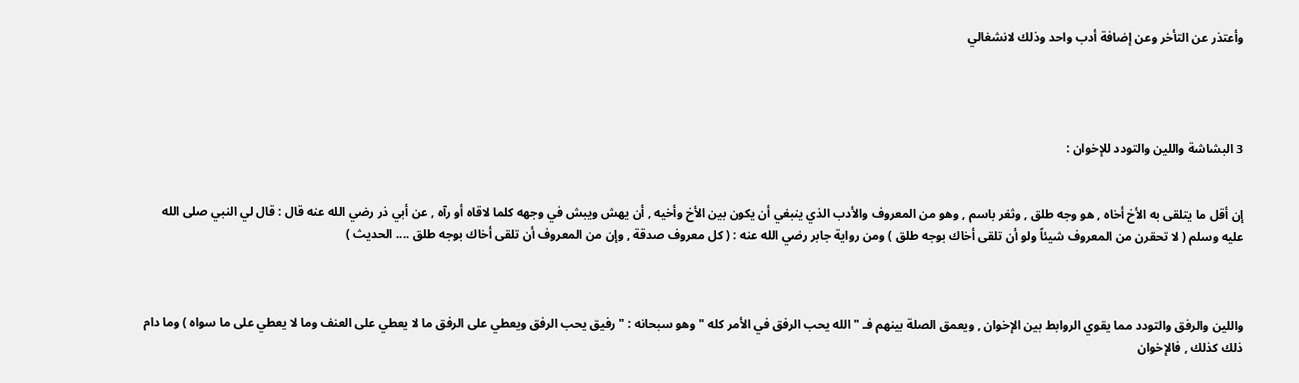وأعتذر عن التأخر وعن إضافة أدب واحد وذلك لانشغالي




3 البشاشة واللين والتودد للإخوان :


إن أقل ما يتلقى به الأخ أخاه , هو وجه طلق , وثغر باسم , وهو من المعروف والأدب الذي ينبغي أن يكون بين الأخ وأخيه , أن يهش ويبش في وجهه كلما لاقاه أو رآه , عن أبي ذر رضي الله عنه قال : قال لي النبي صلى الله عليه وسلم ( لا تحقرن من المعروف شيئاً ولو أن تلقى أخاك بوجه طلق ) ومن رواية جابر رضي الله عنه : ( كل معروف صدقة , وإن من المعروف أن تلقى أخاك بوجه طلق .... الحديث )



واللين والرفق والتودد مما يقوي الروابط بين الإخوان , ويعمق الصلة بينهم فـ " الله يحب الرفق في الأمر كله " وهو سبحانه : " رفيق يحب الرفق ويعطي على الرفق ما لا يعطي على العنف وما لا يعطي على ما سواه ) وما دام ذلك كذلك , فالإخوان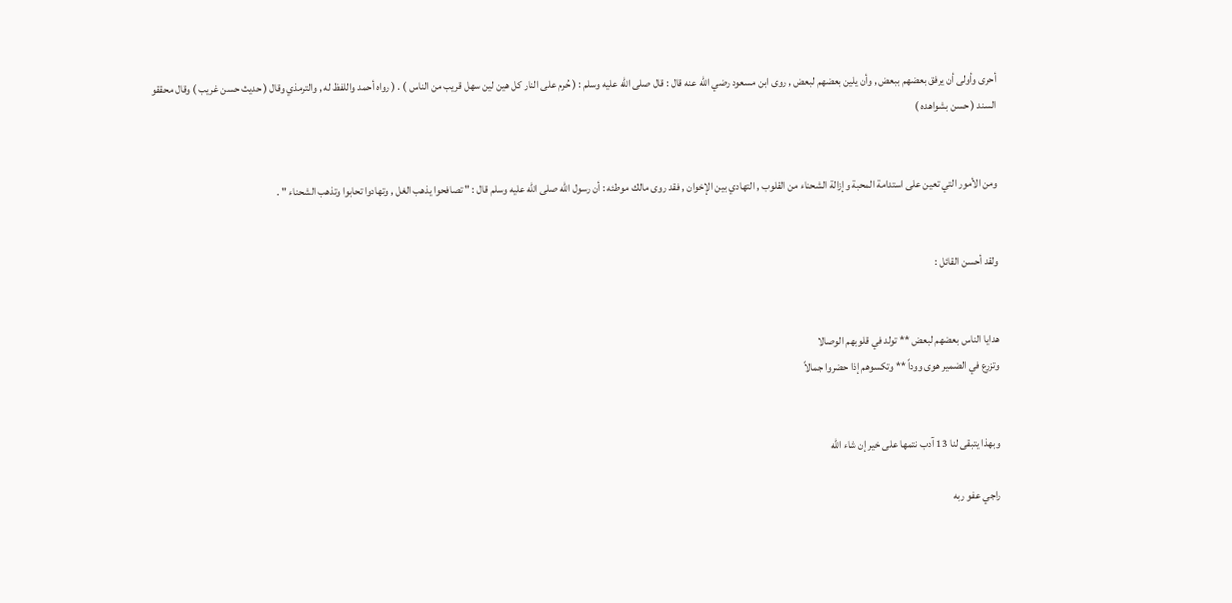أحرى وأولى أن يرفق بعضهم ببعض , وأن يلين بعضهم لبعض , روى ابن مسعود رضي الله عنه قال : قال صلى الله عليه وسلم : ( حُرم على النار كل هين لين سهل قريب من الناس ) . ( رواه أحمد واللفظ له , والترمذي وقال ( حديث حسن غريب ) وقال محققو السند ( حسن بشواهده )


ومن الأمور التي تعين على استدامة المحبة وإزالة الشحناء من القلوب , التهادي بين الإخوان , فقد روى مالك موطئه : أن رسول الله صلى الله عليه وسلم قال : " تصافحوا يذهب الغل , وتهادوا تحابوا وتذهب الشحناء " .


ولقد أحسن القائل :


هدايا الناس بعضهم لبعض ** تولد في قلوبهم الوصالا
وتزرع في الضمير هوى ووداً ** وتكسوهم إذا حضروا جمالاً


وبهذا يتبقى لنا 13 آدب نتمها على خير إن شاء الله

راجي عفو ربه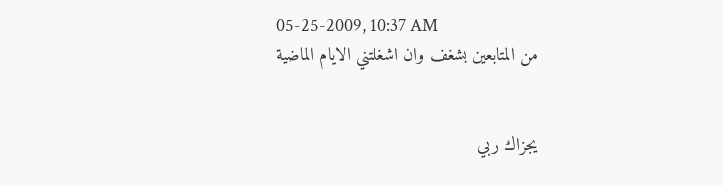05-25-2009, 10:37 AM
من المتابعين بشغف وان اشغلتني الايام الماضية


يجزاك ربي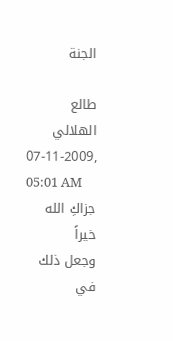الجنة

طالع الهلالي
07-11-2009, 05:01 AM
جزاكِ الله خيراً
وجعل ذلك في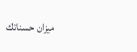ميزان حسناتك